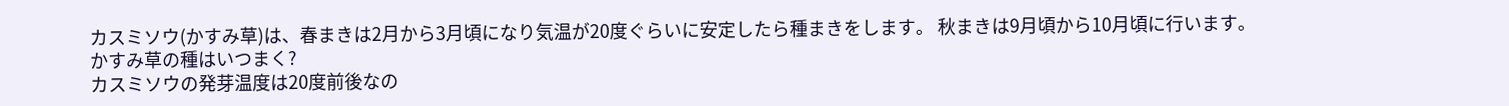カスミソウ(かすみ草)は、春まきは2月から3月頃になり気温が20度ぐらいに安定したら種まきをします。 秋まきは9月頃から10月頃に行います。
かすみ草の種はいつまく?
カスミソウの発芽温度は20度前後なの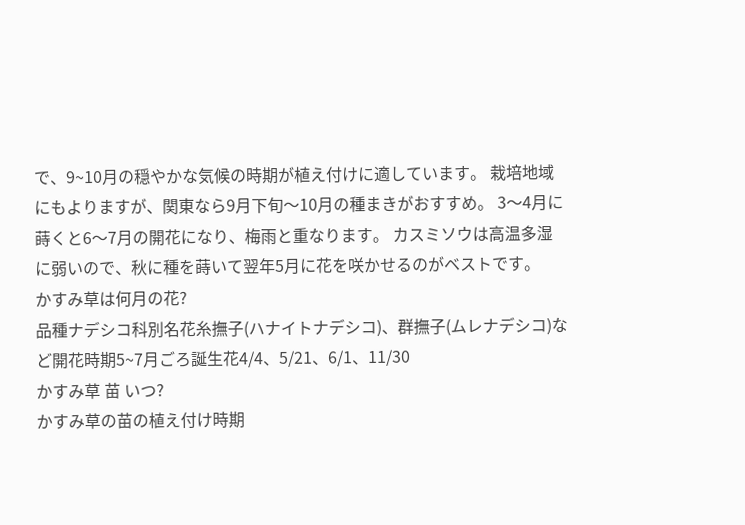で、9~10月の穏やかな気候の時期が植え付けに適しています。 栽培地域にもよりますが、関東なら9月下旬〜10月の種まきがおすすめ。 3〜4月に蒔くと6〜7月の開花になり、梅雨と重なります。 カスミソウは高温多湿に弱いので、秋に種を蒔いて翌年5月に花を咲かせるのがベストです。
かすみ草は何月の花?
品種ナデシコ科別名花糸撫子(ハナイトナデシコ)、群撫子(ムレナデシコ)など開花時期5~7月ごろ誕生花4/4、5/21、6/1、11/30
かすみ草 苗 いつ?
かすみ草の苗の植え付け時期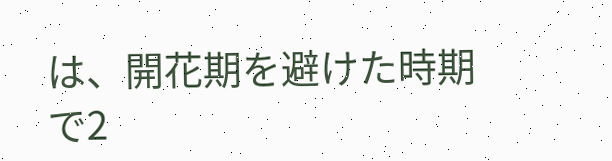は、開花期を避けた時期で2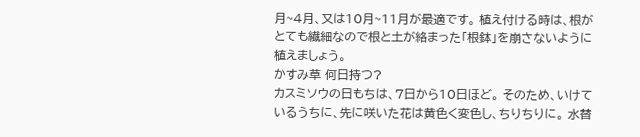月~4月、又は10月~11月が最適です。 植え付ける時は、根がとても繊細なので根と土が絡まった「根鉢」を崩さないように植えましょう。
かすみ草 何日持つ?
カスミソウの日もちは、7日から10日ほど。 そのため、いけているうちに、先に咲いた花は黄色く変色し、ちりちりに。 水替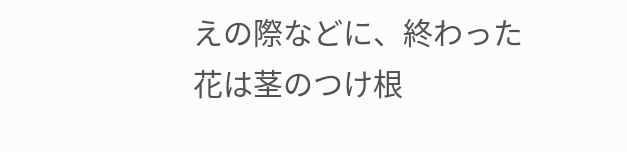えの際などに、終わった花は茎のつけ根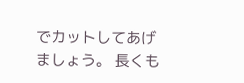でカットしてあげましょう。 長くも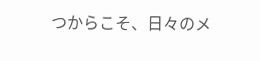つからこそ、日々のメ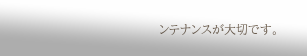ンテナンスが大切です。